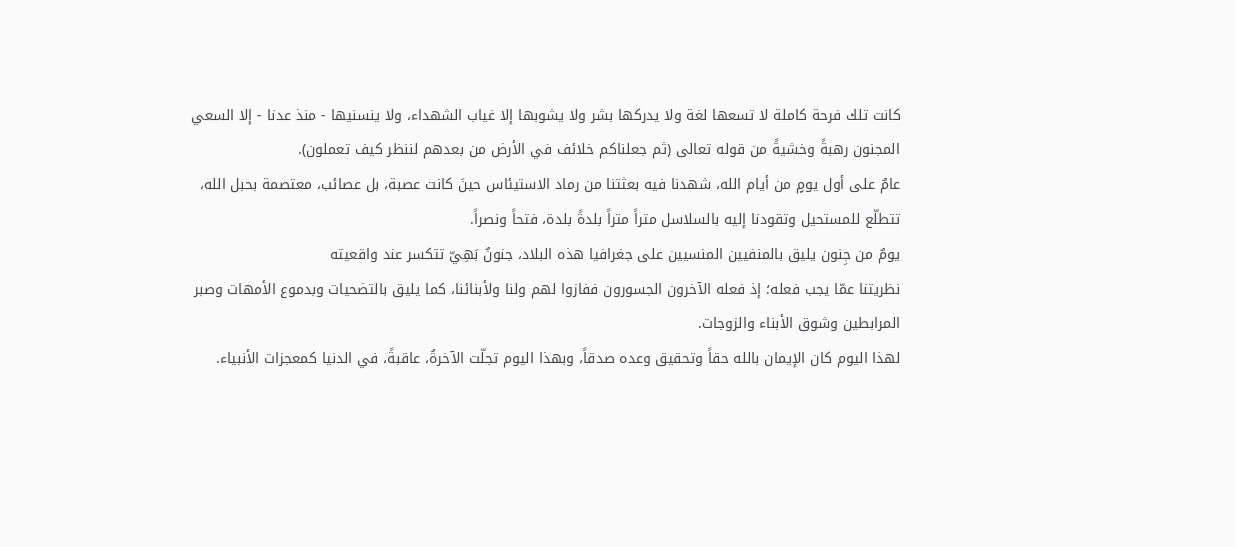كانت تلك فرحة كاملة لا تسعها لغة ولا يدركها بشر ولا يشوبها إلا غياب الشهداء، ولا ينسنيها - منذ عدنا - إلا السعي المجنون رهبةً وخشيةً من قوله تعالى (ثم جعلناكم خلائف في الأرض من بعدهم لننظر كيف تعملون).
عامٌ على أول يومٍ من أيام الله، شهدنا فيه بعثتنا من رماد الاستيئاس حينَ كانت عصبة، بل عصائب، معتصمة بحبل الله، تتطلّع للمستحيل وتقودنا إليه بالسلاسل متراً متراً بلدةً بلدة، فتحاً ونصراً.
يومٌ من جِنون يليق بالمنفيين المنسيين على جغرافيا هذه البلاد، جنونٌ بَهِيّ تتكسر عند واقعيته
نظريتنا عمّا يجب فعله؛ إذ فعله الآخرون الجسورون ففازوا لهم ولنا ولأبنائنا، كما يليق بالتضحيات وبدموع الأمهات وصبر المرابطين وشوق الأبناء والزوجات.
لهذا اليوم كان الإيمان بالله حقاً وتحقيق وعده صدقاً، وبهذا اليوم تجلّت الآخرةُ، عاقبةً، في الدنيا كمعجزات الأنبياء.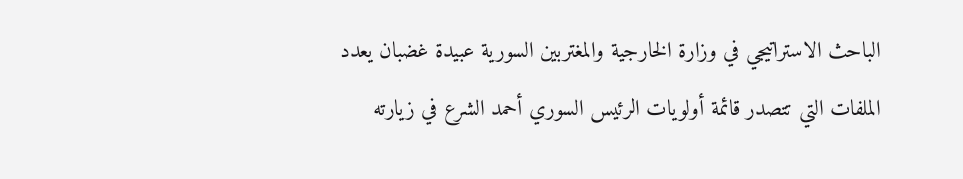الباحث الاستراتيجي في وزارة الخارجية والمغتربين السورية عبيدة غضبان يعدد الملفات التي تتصدر قائمة أولويات الرئيس السوري أحمد الشرع في زيارته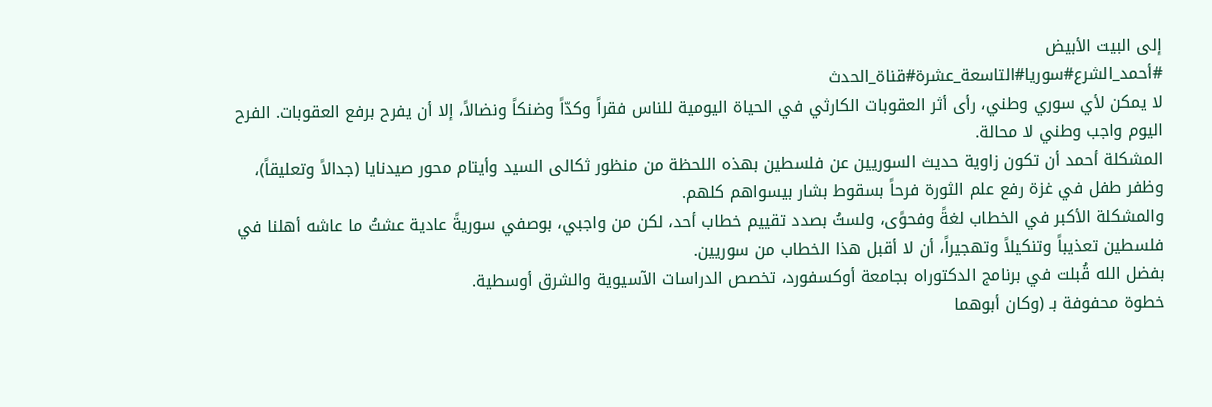إلى البيت الأبيض
#أحمد_الشرع#سوريا#التاسعة_عشرة#قناة_الحدث
لا يمكن لأي سوري وطني، رأى أثر العقوبات الكارثي في الحياة اليومية للناس فقراً وكدّاً وضنكاً ونضالاً، إلا أن يفرح برفع العقوبات. الفرح اليوم واجب وطني لا محالة.
المشكلة أحمد أن تكون زاوية حديث السوريين عن فلسطين بهذه اللحظة من منظور ثكالى السيد وأيتام محور صيدنايا (جدالاً وتعليقاً)، وظفر طفل في غزة رفع علم الثورة فرحاً بسقوط بشار بيسواهم كلهم.
والمشكلة الأكبر في الخطاب لغةً وفحوًى، ولستُ بصدد تقييم خطاب أحد، لكن من واجبي، بوصفي سوريةً عادية عشتُ ما عاشه أهلنا في فلسطين تعذيباً وتنكيلاً وتهجيراً، أن لا أقبل هذا الخطاب من سوريين.
بفضل الله قُبلت في برنامج الدكتوراه بجامعة أوكسفورد، تخصص الدراسات الآسيوية والشرق أوسطية.
خطوة محفوفة بـ (وكان أبوهما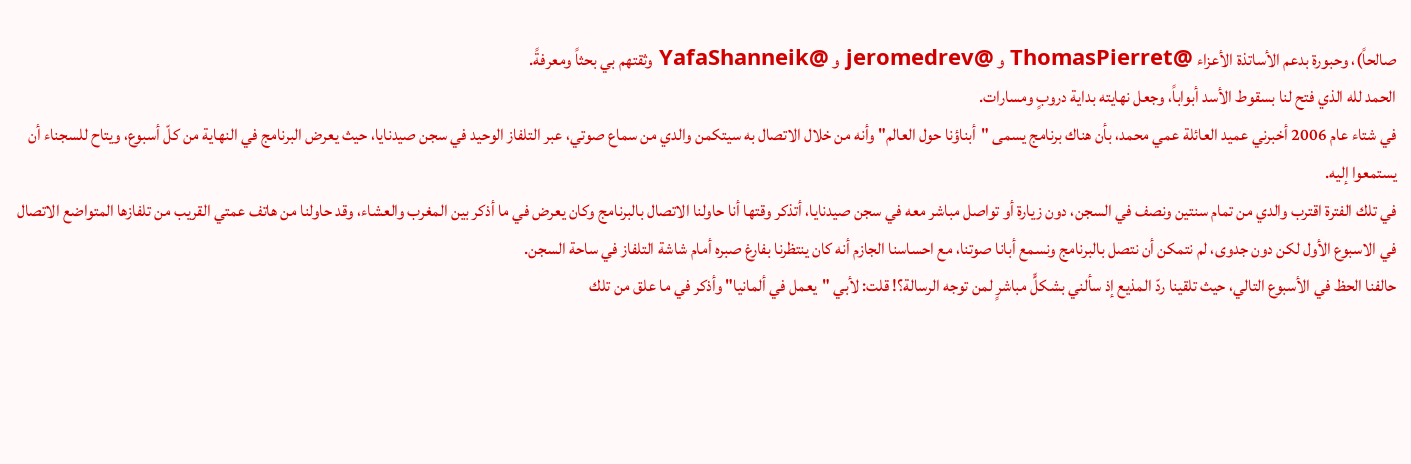صالحاً)، وحبورة بدعم الأساتذة الأعزاء @ThomasPierret و @jeromedrev و @YafaShanneik وثقتهم بي بحثاً ومعرفةً.
الحمد لله الذي فتح لنا بسقوط الأسد أبواباً، وجعل نهايته بداية دروبٍ ومسارات.
في شتاء عام 2006 أخبرني عميد العائلة عمي محمد، بأن هناك برنامج يسمى "أبناؤنا حول العالم" وأنه من خلال الاتصال به سيتكمن والدي من سماع صوتي، عبر التلفاز الوحيد في سجن صيدنايا، حيث يعرض البرنامج في النهاية من كلّ أسبوع، ويتاح للسجناء أن يستمعوا إليه.
في تلك الفترة اقترب والدي من تمام سنتين ونصف في السجن، دون زيارة أو تواصل مباشر معه في سجن صيدنايا، أتذكر وقتها أنا حاولنا الاتصال بالبرنامج وكان يعرض في ما أذكر بين المغرب والعشاء، وقد حاولنا من هاتف عمتي القريب من تلفازها المتواضع الاتصال في الاسبوع الأول لكن دون جدوى، لم نتمكن أن نتصل بالبرنامج ونسمع أبانا صوتنا، مع احساسنا الجازم أنه كان ينتظرنا بفارغ صبره أمام شاشة التلفاز في ساحة السجن.
حالفنا الحظ في الأسبوع التالي، حيث تلقينا ردّ المذيع إذ سألني بشكلٍّ مباشرٍ لمن توجه الرسالة؟! قلت: لأبي "يعمل في ألمانيا" وأذكر في ما علق من تلك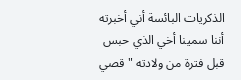الذكريات البائسة أني أخبرته أننا سمينا أخي الذي حبس قبل فترة من ولادته "قصي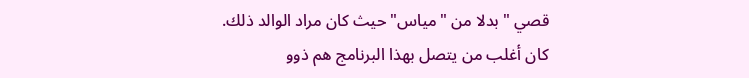قصي " بدلا من "مياس" حيث كان مراد الوالد ذلك.
كان أغلب من يتصل بهذا البرنامج هم ذوو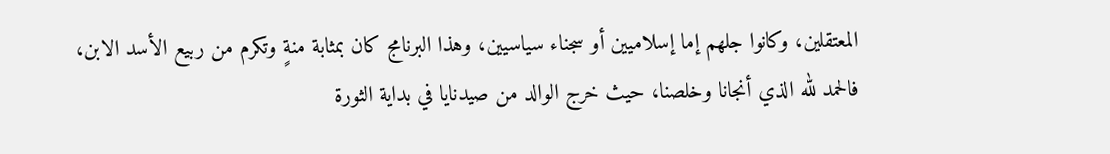المعتقلين، وكانوا جلهم إما إسلاميين أو سجناء سياسيين، وهذا البرنامج كان بمثابة منةٍ وتكرم من ربيع الأسد الابن، فالحمد لله الذي أنجانا وخلصنا، حيث خرج الوالد من صيدنايا في بداية الثورة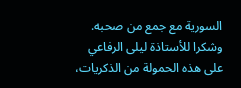السورية مع جمع من صحبه.
وشكرا للأستاذة ليلى الرفاعي على هذه الحمولة من الذكريات،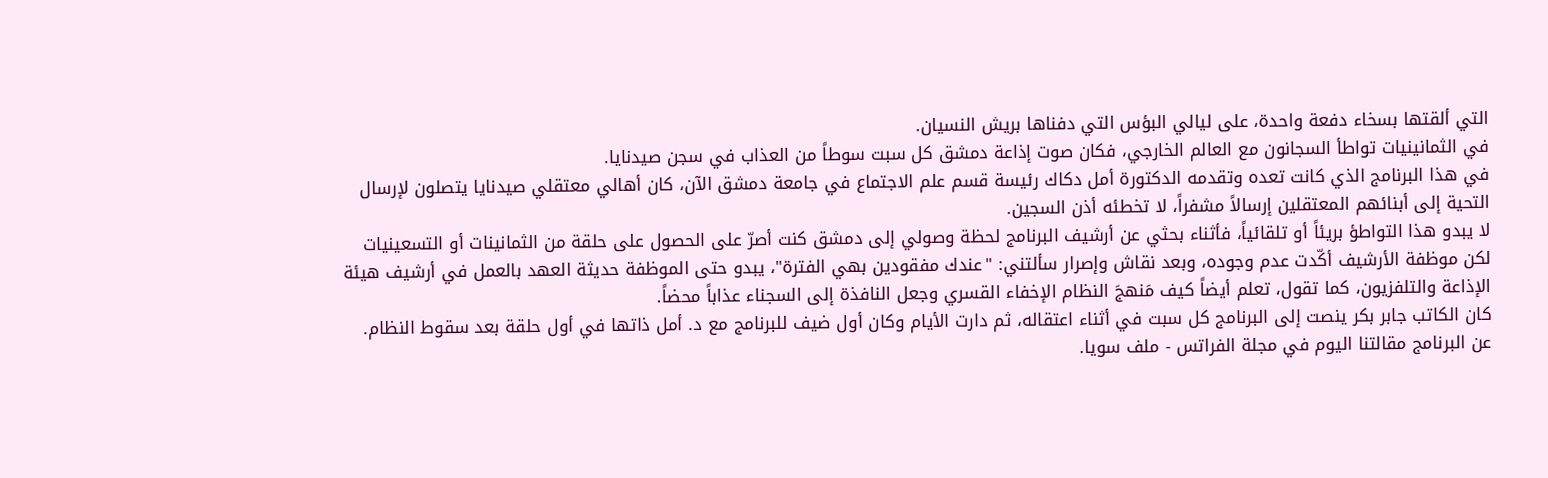التي ألقتها بسخاء دفعة واحدة، على ليالي البؤس التي دفناها بريش النسيان.
في الثمانينيات تواطأ السجانون مع العالم الخارجي، فكان صوت إذاعة دمشق كل سبت سوطاً من العذاب في سجن صيدنايا.
في هذا البرنامج الذي كانت تعده وتقدمه الدكتورة أمل دكاك رئيسة قسم علم الاجتماع في جامعة دمشق الآن، كان أهالي معتقلي صيدنايا يتصلون لإرسال التحية إلى أبنائهم المعتقلين إرسالاً مشفراً، لا تخطئه أذن السجين.
لا يبدو هذا التواطؤ بريئاً أو تلقائياً، فأثناء بحثي عن أرشيف البرنامج لحظة وصولي إلى دمشق كنت أصرّ على الحصول على حلقة من الثمانينات أو التسعينيات لكن موظفة الأرشيف أكّدت عدم وجوده، وبعد نقاش وإصرار سألتني: "عندك مفقودين بهي الفترة"، يبدو حتى الموظفة حديثة العهد بالعمل في أرشيف هيئة الإذاعة والتلفزيون، كما تقول، تعلم أيضاً كيف مَنهجَ النظام الإخفاء القسري وجعل النافذة إلى السجناء عذاباً محضاً.
كان الكاتب جابر بكر ينصت إلى البرنامج كل سبت في أثناء اعتقاله، ثم دارت الأيام وكان أول ضيف للبرنامج مع د. أمل ذاتها في أول حلقة بعد سقوط النظام.
عن البرنامج مقالتنا اليوم في مجلة الفراتس - ملف سويا.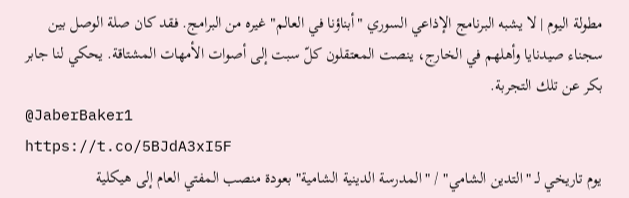مطولة اليوم | لا يشبه البرنامج الإذاعي السوري "أبناؤنا في العالم" غيره من البرامج. فقد كان صلة الوصل بين سجناء صيدنايا وأهلهم في الخارج، ينصت المعتقلون كلّ سبت إلى أصوات الأمهات المشتاقة. يحكي لنا جابر بكر عن تلك التجربة.
@JaberBaker1
https://t.co/5BJdA3xI5F
يوم تاريخي لـ "التدين الشامي" / "المدرسة الدينية الشامية" بعودة منصب المفتي العام إلى هيكلية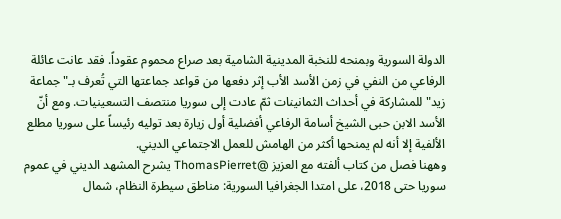الدولة السورية وبمنحه للنخبة المدينية الشامية بعد صراع محموم عقوداً. فقد عانت عائلة الرفاعي من النفي في زمن الأسد الأب إثر دفعها من قواعد جماعتها التي تُعرف بـ"جماعة زيد" للمشاركة في أحداث الثمانينات ثمّ عادت إلى سوريا منتصف التسعينيات. ومع أنّ الأسد الابن حبى الشيخ أسامة الرفاعي أفضلية أول زيارة بعد توليه رئيساً على سوريا مطلع الألفية إلا أنه لم يمنحها أكثر من الهامش للعمل الاجتماعي الديني.
وههنا فصل من كتاب ألفته مع العزيز @ThomasPierret يشرح المشهد الديني في عموم سوريا حتى 2018، على امتدا الجغرافيا السورية: مناطق سيطرة النظام، شمال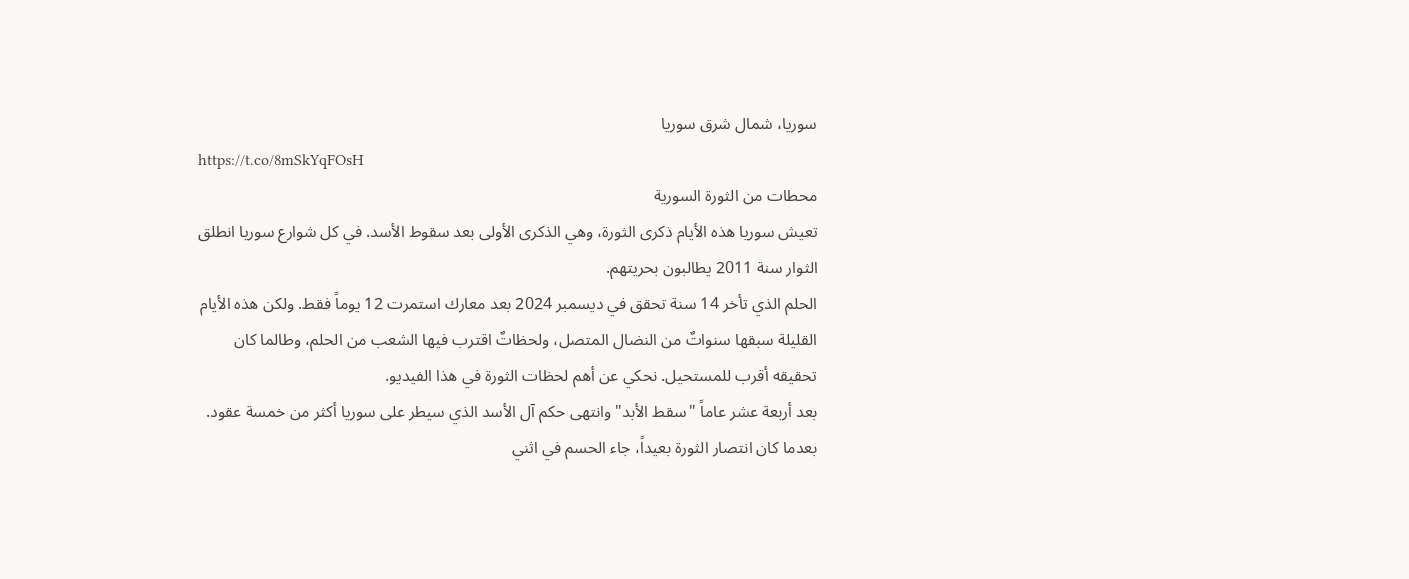سوريا، شمال شرق سوريا
https://t.co/8mSkYqFOsH
محطات من الثورة السورية
تعيش سوريا هذه الأيام ذكرى الثورة، وهي الذكرى الأولى بعد سقوط الأسد. في كل شوارع سوريا انطلق الثوار سنة 2011 يطالبون بحريتهم.
الحلم الذي تأخر 14 سنة تحقق في ديسمبر 2024 بعد معارك استمرت 12 يوماً فقط. ولكن هذه الأيام القليلة سبقها سنواتٌ من النضال المتصل، ولحظاتٌ اقترب فيها الشعب من الحلم، وطالما كان تحقيقه أقرب للمستحيل. نحكي عن أهم لحظات الثورة في هذا الفيديو.
بعد أربعة عشر عاماً "سقط الأبد" وانتهى حكم آل الأسد الذي سيطر على سوريا أكثر من خمسة عقود. بعدما كان انتصار الثورة بعيداً، جاء الحسم في اثني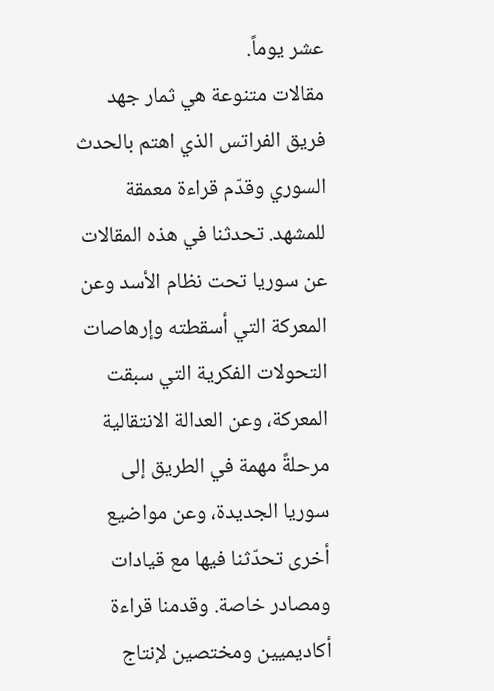عشر يوماً.
مقالات متنوعة هي ثمار جهد فريق الفراتس الذي اهتم بالحدث السوري وقدّم قراءة معمقة للمشهد. تحدثنا في هذه المقالات عن سوريا تحت نظام الأسد وعن المعركة التي أسقطته وإرهاصات التحولات الفكرية التي سبقت المعركة، وعن العدالة الانتقالية مرحلةً مهمة في الطريق إلى سوريا الجديدة، وعن مواضيع أخرى تحدّثنا فيها مع قيادات ومصادر خاصة. وقدمنا قراءة أكاديميين ومختصين لإنتاج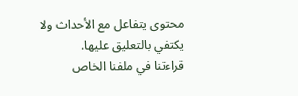محتوى يتفاعل مع الأحداث ولا يكتفي بالتعليق عليها.
قراءتنا في ملفنا الخاص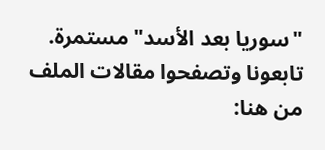"سوريا بعد الأسد" مستمرة. تابعونا وتصفحوا مقالات الملف من هنا: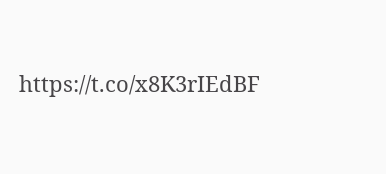https://t.co/x8K3rIEdBF